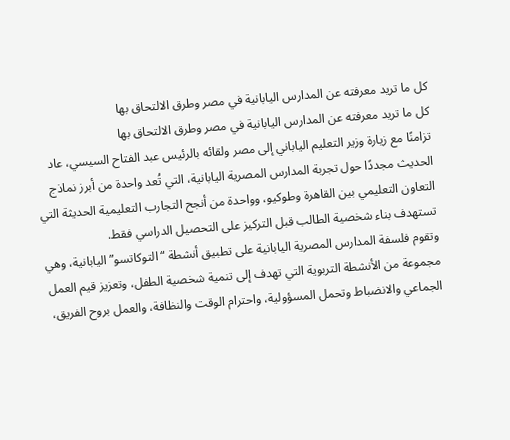كل ما تريد معرفته عن المدارس اليابانية في مصر وطرق الالتحاق بها
كل ما تريد معرفته عن المدارس اليابانية في مصر وطرق الالتحاق بها
تزامنًا مع زيارة وزير التعليم الياباني إلى مصر ولقائه بالرئيس عبد الفتاح السيسي، عاد الحديث مجددًا حول تجربة المدارس المصرية اليابانية، التي تُعد واحدة من أبرز نماذج التعاون التعليمي بين القاهرة وطوكيو، وواحدة من أنجح التجارب التعليمية الحديثة التي تستهدف بناء شخصية الطالب قبل التركيز على التحصيل الدراسي فقط.
وتقوم فلسفة المدارس المصرية اليابانية على تطبيق أنشطة “التوكاتسو” اليابانية، وهي مجموعة من الأنشطة التربوية التي تهدف إلى تنمية شخصية الطفل، وتعزيز قيم العمل الجماعي والانضباط وتحمل المسؤولية، واحترام الوقت والنظافة، والعمل بروح الفريق،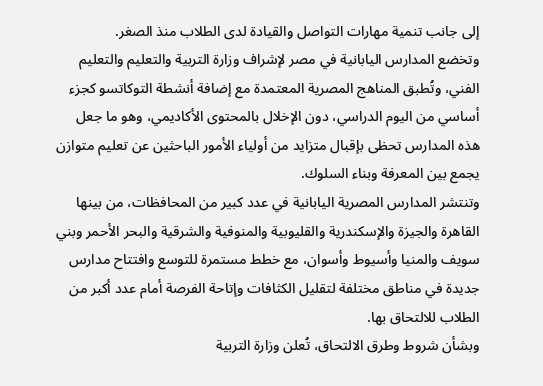إلى جانب تنمية مهارات التواصل والقيادة لدى الطلاب منذ الصغر.
وتخضع المدارس اليابانية في مصر لإشراف وزارة التربية والتعليم والتعليم الفني، وتُطبق المناهج المصرية المعتمدة مع إضافة أنشطة التوكاتسو كجزء أساسي من اليوم الدراسي، دون الإخلال بالمحتوى الأكاديمي، وهو ما جعل هذه المدارس تحظى بإقبال متزايد من أولياء الأمور الباحثين عن تعليم متوازن يجمع بين المعرفة وبناء السلوك.
وتنتشر المدارس المصرية اليابانية في عدد كبير من المحافظات، من بينها القاهرة والجيزة والإسكندرية والقليوبية والمنوفية والشرقية والبحر الأحمر وبني سويف والمنيا وأسيوط وأسوان، مع خطط مستمرة للتوسع وافتتاح مدارس جديدة في مناطق مختلفة لتقليل الكثافات وإتاحة الفرصة أمام عدد أكبر من الطلاب للالتحاق بها.
وبشأن شروط وطرق الالتحاق، تُعلن وزارة التربية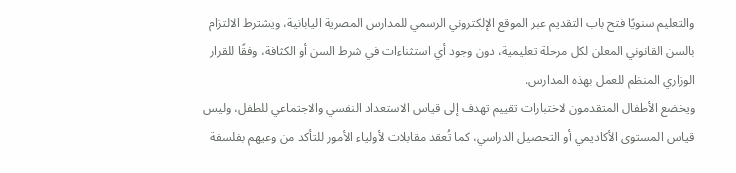والتعليم سنويًا فتح باب التقديم عبر الموقع الإلكتروني الرسمي للمدارس المصرية اليابانية، ويشترط الالتزام بالسن القانوني المعلن لكل مرحلة تعليمية، دون وجود أي استثناءات في شرط السن أو الكثافة، وفقًا للقرار الوزاري المنظم للعمل بهذه المدارس.
ويخضع الأطفال المتقدمون لاختبارات تقييم تهدف إلى قياس الاستعداد النفسي والاجتماعي للطفل، وليس قياس المستوى الأكاديمي أو التحصيل الدراسي، كما تُعقد مقابلات لأولياء الأمور للتأكد من وعيهم بفلسفة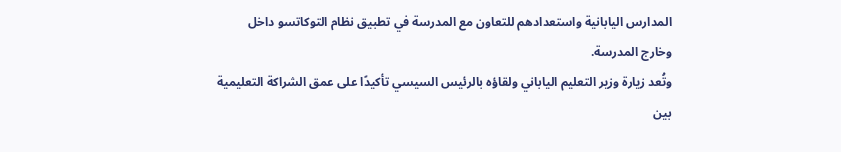المدارس اليابانية واستعدادهم للتعاون مع المدرسة في تطبيق نظام التوكاتسو داخل وخارج المدرسة.
وتُعد زيارة وزير التعليم الياباني ولقاؤه بالرئيس السيسي تأكيدًا على عمق الشراكة التعليمية بين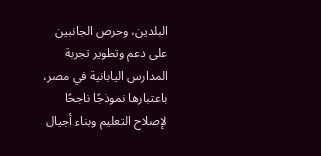البلدين، وحرص الجانبين على دعم وتطوير تجربة المدارس اليابانية في مصر، باعتبارها نموذجًا ناجحًا لإصلاح التعليم وبناء أجيال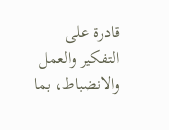قادرة على التفكير والعمل والانضباط، بما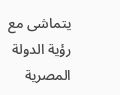يتماشى مع رؤية الدولة المصرية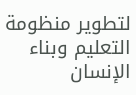لتطوير منظومة التعليم وبناء الإنسان